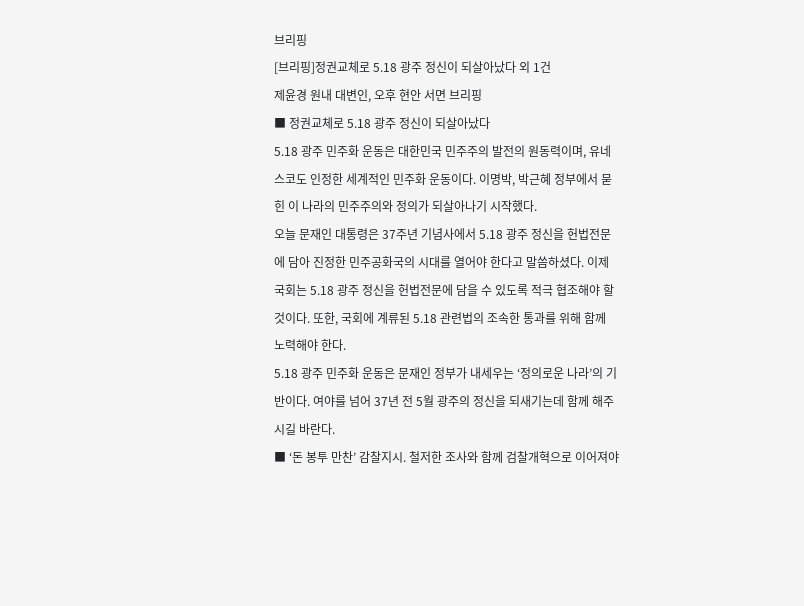브리핑
[브리핑]정권교체로 5.18 광주 정신이 되살아났다 외 1건
제윤경 원내 대변인, 오후 현안 서면 브리핑
■ 정권교체로 5.18 광주 정신이 되살아났다
5.18 광주 민주화 운동은 대한민국 민주주의 발전의 원동력이며, 유네스코도 인정한 세계적인 민주화 운동이다. 이명박, 박근혜 정부에서 묻힌 이 나라의 민주주의와 정의가 되살아나기 시작했다.
오늘 문재인 대통령은 37주년 기념사에서 5.18 광주 정신을 헌법전문에 담아 진정한 민주공화국의 시대를 열어야 한다고 말씀하셨다. 이제 국회는 5.18 광주 정신을 헌법전문에 담을 수 있도록 적극 협조해야 할 것이다. 또한, 국회에 계류된 5.18 관련법의 조속한 통과를 위해 함께 노력해야 한다.
5.18 광주 민주화 운동은 문재인 정부가 내세우는 ‘정의로운 나라’의 기반이다. 여야를 넘어 37년 전 5월 광주의 정신을 되새기는데 함께 해주시길 바란다.
■ ‘돈 봉투 만찬’ 감찰지시. 철저한 조사와 함께 검찰개혁으로 이어져야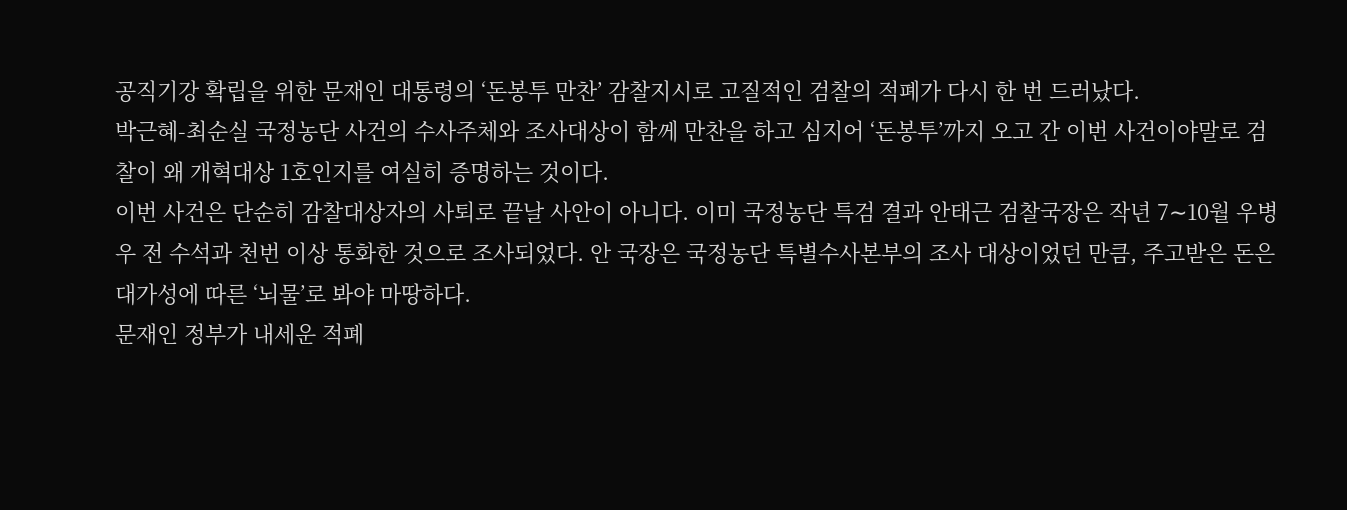공직기강 확립을 위한 문재인 대통령의 ‘돈봉투 만찬’ 감찰지시로 고질적인 검찰의 적폐가 다시 한 번 드러났다.
박근혜-최순실 국정농단 사건의 수사주체와 조사대상이 함께 만찬을 하고 심지어 ‘돈봉투’까지 오고 간 이번 사건이야말로 검찰이 왜 개혁대상 1호인지를 여실히 증명하는 것이다.
이번 사건은 단순히 감찰대상자의 사퇴로 끝날 사안이 아니다. 이미 국정농단 특검 결과 안태근 검찰국장은 작년 7∼10월 우병우 전 수석과 천번 이상 통화한 것으로 조사되었다. 안 국장은 국정농단 특별수사본부의 조사 대상이었던 만큼, 주고받은 돈은 대가성에 따른 ‘뇌물’로 봐야 마땅하다.
문재인 정부가 내세운 적폐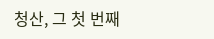청산, 그 첫 번째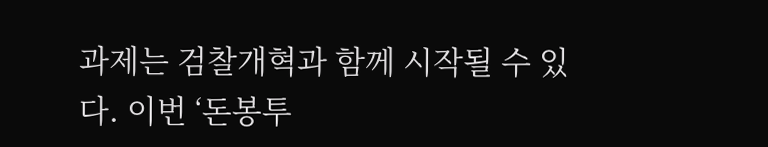과제는 검찰개혁과 함께 시작될 수 있다. 이번 ‘돈봉투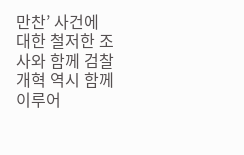만찬’ 사건에 대한 철저한 조사와 함께 검찰개혁 역시 함께 이루어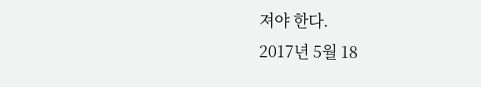져야 한다.
2017년 5월 18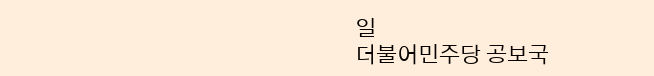일
더불어민주당 공보국